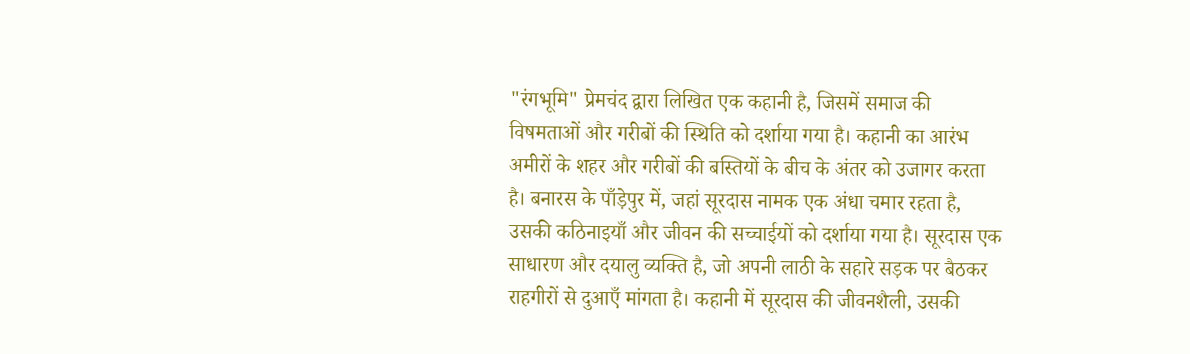"रंगभूमि" प्रेमचंद द्वारा लिखित एक कहानी है, जिसमें समाज की विषमताओं और गरीबों की स्थिति को दर्शाया गया है। कहानी का आरंभ अमीरों के शहर और गरीबों की बस्तियों के बीच के अंतर को उजागर करता है। बनारस के पाँड़ेपुर में, जहां सूरदास नामक एक अंधा चमार रहता है, उसकी कठिनाइयाँ और जीवन की सच्चाईयों को दर्शाया गया है। सूरदास एक साधारण और दयालु व्यक्ति है, जो अपनी लाठी के सहारे सड़क पर बैठकर राहगीरों से दुआएँ मांगता है। कहानी में सूरदास की जीवनशैली, उसकी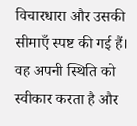विचारधारा और उसकी सीमाएँ स्पष्ट की गई हैं। वह अपनी स्थिति को स्वीकार करता है और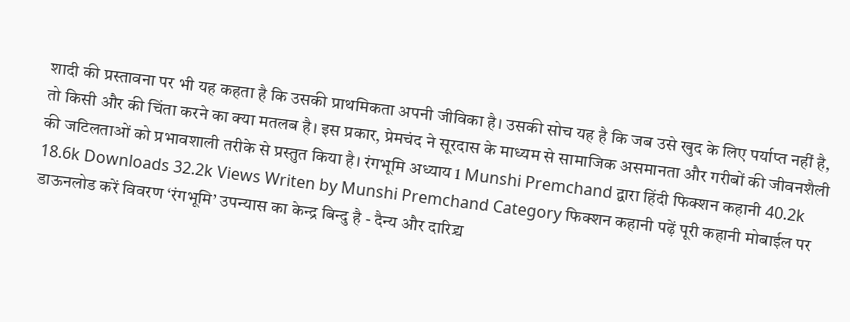शादी की प्रस्तावना पर भी यह कहता है कि उसकी प्राथमिकता अपनी जीविका है। उसकी सोच यह है कि जब उसे खुद के लिए पर्याप्त नहीं है, तो किसी और की चिंता करने का क्या मतलब है। इस प्रकार, प्रेमचंद ने सूरदास के माध्यम से सामाजिक असमानता और गरीबों की जीवनशैली की जटिलताओं को प्रभावशाली तरीके से प्रस्तुत किया है। रंगभूमि अध्याय 1 Munshi Premchand द्वारा हिंदी फिक्शन कहानी 40.2k 18.6k Downloads 32.2k Views Writen by Munshi Premchand Category फिक्शन कहानी पढ़ें पूरी कहानी मोबाईल पर डाऊनलोड करें विवरण ‘रंगभूमि’ उपन्यास का केन्द्र बिन्दु है - दैन्य और दारिद्र्य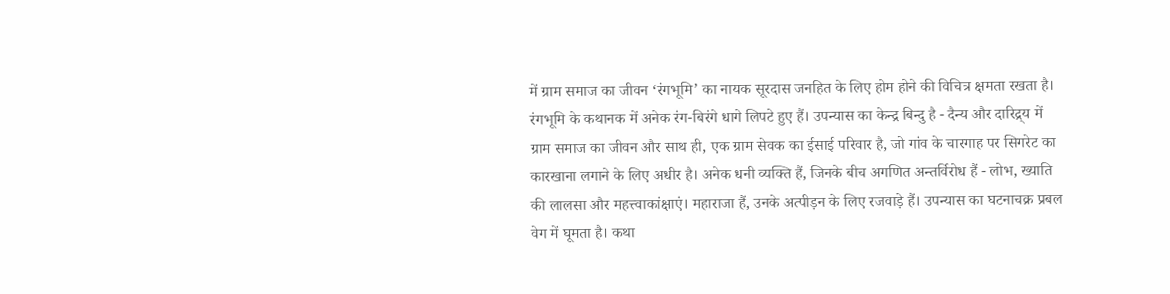में ग्राम समाज का जीवन ‘रंगभूमि’ का नायक सूरदास जनहित के लिए होम होने की विचित्र क्षमता रखता है। रंगभूमि के कथानक में अनेक रंग-बिरंगे धागे लिपटे हुए हैं। उपन्यास का केन्द्र बिन्दु है - दैन्य और दारिद्र्य में ग्राम समाज का जीवन और साथ ही, एक ग्राम सेवक का ईसाई परिवार है, जो गांव के चारगाह पर सिगरेट का कारखाना लगाने के लिए अधीर है। अनेक धनी व्यक्ति हैं, जिनके बीच अगणित अन्तर्विरोध हैं - लोभ, ख्याति की लालसा और महत्त्वाकांक्षाएं। महाराजा हैं, उनके अत्पीड़न के लिए रजवाड़े हैं। उपन्यास का घटनाचक्र प्रबल वेग में घूमता है। कथा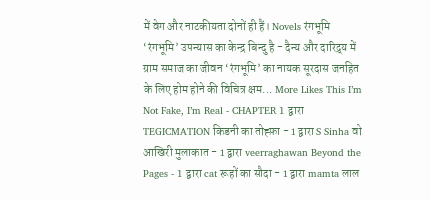में वेग और नाटकीयता दोनों ही हैं। Novels रंगभूमि ‘रंगभूमि’ उपन्यास का केन्द्र बिन्दु है - दैन्य और दारिद्र्य में ग्राम समाज का जीवन ‘रंगभूमि’ का नायक सूरदास जनहित के लिए होम होने की विचित्र क्षम... More Likes This I’m Not Fake, I’m Real - CHAPTER 1 द्वारा TEGICMATION किडनी का तोह्फ़ा - 1 द्वारा S Sinha वो आखिरी मुलाकात - 1 द्वारा veerraghawan Beyond the Pages - 1 द्वारा cat रूहों का सौदा - 1 द्वारा mamta लाल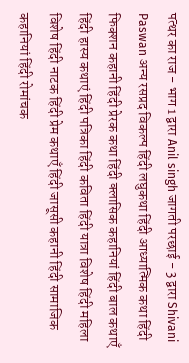पत्थर का राज - भाग 1 द्वारा Anil singh जागती परछाई - 3 द्वारा Shivani Paswan अन्य रसप्रद विकल्प हिंदी लघुकथा हिंदी आध्यात्मिक कथा हिंदी फिक्शन कहानी हिंदी प्रेरक कथा हिंदी क्लासिक कहानियां हिंदी बाल कथाएँ हिंदी हास्य कथाएं हिंदी पत्रिका हिंदी कविता हिंदी यात्रा विशेष हिंदी महिला विशेष हिंदी नाटक हिंदी प्रेम कथाएँ हिंदी जासूसी कहानी हिंदी सामाजिक कहानियां हिंदी रोमांचक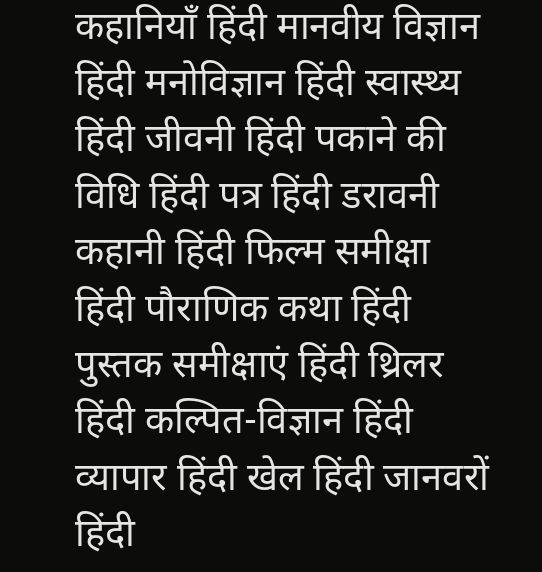कहानियाँ हिंदी मानवीय विज्ञान हिंदी मनोविज्ञान हिंदी स्वास्थ्य हिंदी जीवनी हिंदी पकाने की विधि हिंदी पत्र हिंदी डरावनी कहानी हिंदी फिल्म समीक्षा हिंदी पौराणिक कथा हिंदी पुस्तक समीक्षाएं हिंदी थ्रिलर हिंदी कल्पित-विज्ञान हिंदी व्यापार हिंदी खेल हिंदी जानवरों हिंदी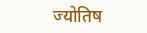ज्योतिष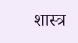शास्त्र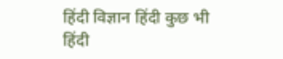हिंदी विज्ञान हिंदी कुछ भी हिंदी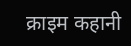क्राइम कहानी